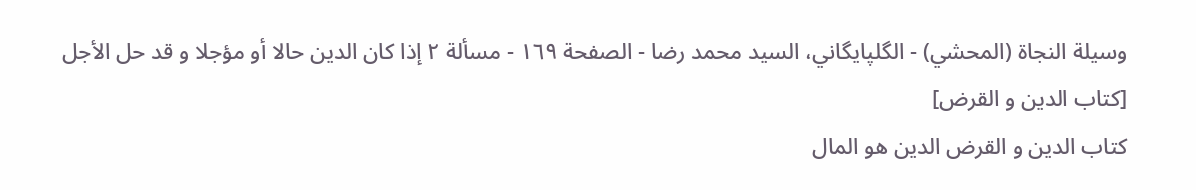وسيلة النجاة (المحشي) - الگلپايگاني، السيد محمد رضا - الصفحة ١٦٩ - مسألة ٢ إذا كان الدين حالا أو مؤجلا و قد حل الأجل
[كتاب الدين و القرض]
كتاب الدين و القرض الدين هو المال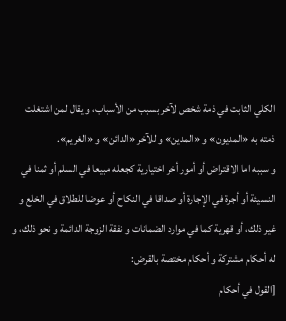الكلي الثابت في ذمة شخص لآخر بسبب من الأسباب، و يقال لمن اشتغلت ذمته به «المديون» و «المدين» و للآخر «الدائن» و «الغريم».
و سببه اما الاقتراض أو أمور أخر اختيارية كجعله مبيعا في السلم أو ثمنا في النسيئة أو أجرة في الإجارة أو صداقا في النكاح أو عوضا للطلاق في الخلع و غير ذلك، أو قهرية كما في موارد الضمانات و نفقة الزوجة الدائمة و نحو ذلك، و له أحكام مشتركة و أحكام مختصة بالقرض:
[القول في أحكام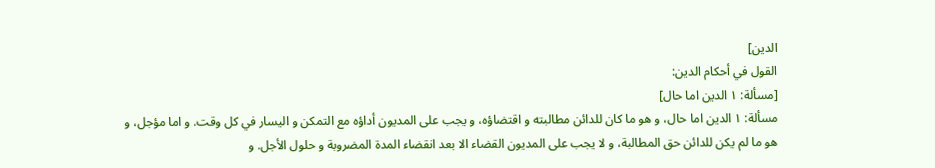الدين]
القول في أحكام الدين:
[مسألة: ١ الدين اما حال]
مسألة: ١ الدين اما حال، و هو ما كان للدائن مطالبته و اقتضاؤه، و يجب على المديون أداؤه مع التمكن و اليسار في كل وقت. و اما مؤجل، و هو ما لم يكن للدائن حق المطالبة، و لا يجب على المديون القضاء الا بعد انقضاء المدة المضروبة و حلول الأجل. و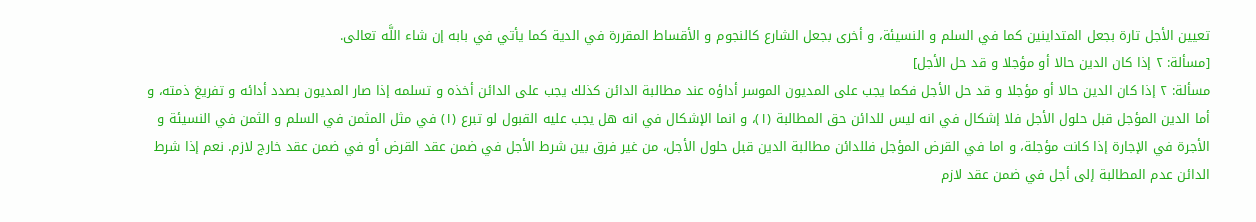تعيين الأجل تارة بجعل المتداينين كما في السلم و النسيئة، و أخرى بجعل الشارع كالنجوم و الأقساط المقررة في الدية كما يأتي في بابه إن شاء اللَّه تعالى.
[مسألة: ٢ إذا كان الدين حالا أو مؤجلا و قد حل الأجل]
مسألة: ٢ إذا كان الدين حالا أو مؤجلا و قد حل الأجل فكما يجب على المديون الموسر أداؤه عند مطالبة الدائن كذلك يجب على الدائن أخذه و تسلمه إذا صار المديون بصدد أدائه و تفريغ ذمته، و أما الدين المؤجل قبل حلول الأجل فلا إشكال في انه ليس للدائن حق المطالبة (١)، و انما الإشكال في انه هل يجب عليه القبول لو تبرع (١) في مثل المثمن في السلم و الثمن في النسيئة و الأجرة في الإجارة إذا كانت مؤجلة، و اما في القرض المؤجل فللدائن مطالبة الدين قبل حلول الأجل، من غير فرق بين شرط الأجل في ضمن عقد القرض أو في ضمن عقد خارج لازم. نعم إذا شرط الدائن عدم المطالبة إلى أجل في ضمن عقد لازم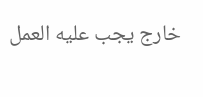خارج يجب عليه العمل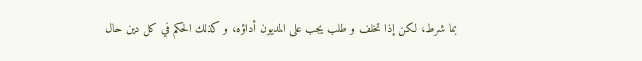بما شرط، لكن إذا تخلف و طلب يجب على المديون أداؤه، و كذلك الحكم في كل دين حال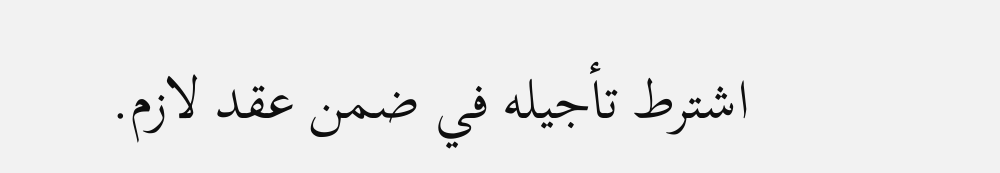اشترط تأجيله في ضمن عقد لازم.